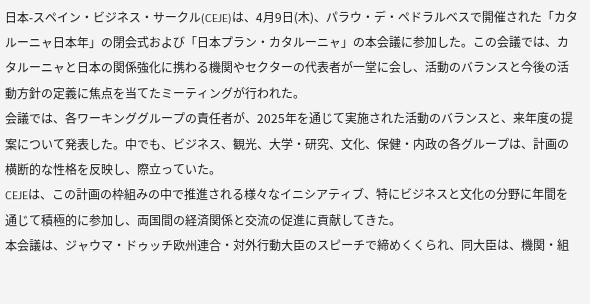日本-スペイン・ビジネス・サークル(CEJE)は、4月9日(木)、パラウ・デ・ペドラルベスで開催された「カタルーニャ日本年」の閉会式および「日本プラン・カタルーニャ」の本会議に参加した。この会議では、カタルーニャと日本の関係強化に携わる機関やセクターの代表者が一堂に会し、活動のバランスと今後の活動方針の定義に焦点を当てたミーティングが行われた。
会議では、各ワーキンググループの責任者が、2025年を通じて実施された活動のバランスと、来年度の提案について発表した。中でも、ビジネス、観光、大学・研究、文化、保健・内政の各グループは、計画の横断的な性格を反映し、際立っていた。
CEJEは、この計画の枠組みの中で推進される様々なイニシアティブ、特にビジネスと文化の分野に年間を通じて積極的に参加し、両国間の経済関係と交流の促進に貢献してきた。
本会議は、ジャウマ・ドゥッチ欧州連合・対外行動大臣のスピーチで締めくくられ、同大臣は、機関・組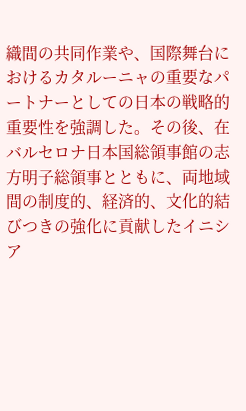織間の共同作業や、国際舞台におけるカタルーニャの重要なパートナーとしての日本の戦略的重要性を強調した。その後、在バルセロナ日本国総領事館の志方明子総領事とともに、両地域間の制度的、経済的、文化的結びつきの強化に貢献したイニシア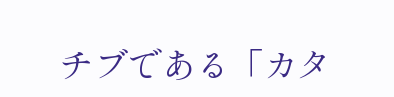チブである「カタ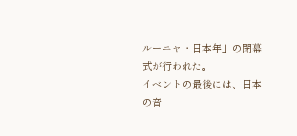ルーニャ・日本年」の閉幕式が行われた。
イベントの最後には、日本の音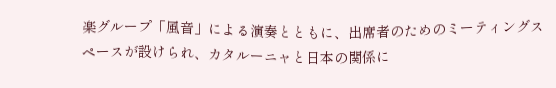楽グループ「風音」による演奏とともに、出席者のためのミーティングスペースが設けられ、カタルーニャと日本の関係に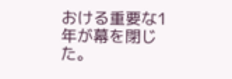おける重要な1年が幕を閉じた。